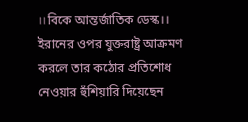।।বিকে আন্তর্জাতিক ডেস্ক।।
ইরানের ওপর যুক্তরাষ্ট্র আক্রমণ করলে তার কঠোর প্রতিশোধ নেওয়ার হুঁশিয়ারি দিয়েছেন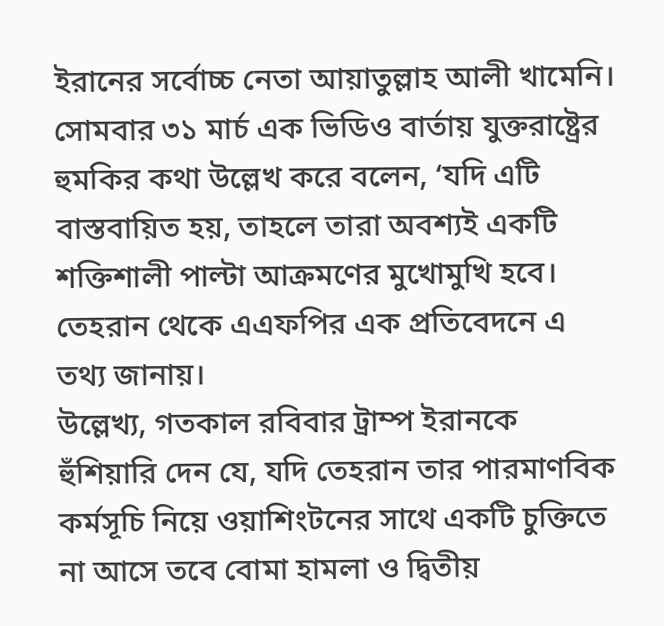ইরানের সর্বোচ্চ নেতা আয়াতুল্লাহ আলী খামেনি।
সোমবার ৩১ মার্চ এক ভিডিও বার্তায় যুক্তরাষ্ট্রের হুমকির কথা উল্লেখ করে বলেন, ‘যদি এটি বাস্তবায়িত হয়, তাহলে তারা অবশ্যই একটি শক্তিশালী পাল্টা আক্রমণের মুখোমুখি হবে।
তেহরান থেকে এএফপির এক প্রতিবেদনে এ তথ্য জানায়।
উল্লেখ্য, গতকাল রবিবার ট্রাম্প ইরানকে হুঁশিয়ারি দেন যে, যদি তেহরান তার পারমাণবিক কর্মসূচি নিয়ে ওয়াশিংটনের সাথে একটি চুক্তিতে না আসে তবে বোমা হামলা ও দ্বিতীয়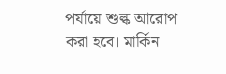পর্যায়ে শুল্ক আরোপ করা হবে। মার্কিন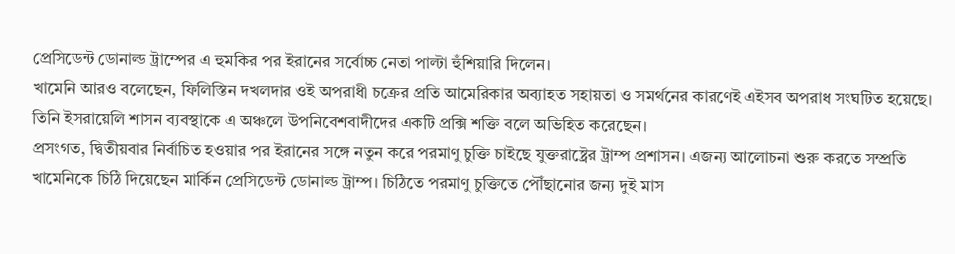প্রেসিডেন্ট ডোনাল্ড ট্রাম্পের এ হুমকির পর ইরানের সর্বোচ্চ নেতা পাল্টা হুঁশিয়ারি দিলেন।
খামেনি আরও বলেছেন, ফিলিস্তিন দখলদার ওই অপরাধী চক্রের প্রতি আমেরিকার অব্যাহত সহায়তা ও সমর্থনের কারণেই এইসব অপরাধ সংঘটিত হয়েছে। তিনি ইসরায়েলি শাসন ব্যবস্থাকে এ অঞ্চলে উপনিবেশবাদীদের একটি প্রক্সি শক্তি বলে অভিহিত করেছেন।
প্রসংগত, দ্বিতীয়বার নির্বাচিত হওয়ার পর ইরানের সঙ্গে নতুন করে পরমাণু চুক্তি চাইছে যুক্তরাষ্ট্রের ট্রাম্প প্রশাসন। এজন্য আলোচনা শুরু করতে সম্প্রতি খামেনিকে চিঠি দিয়েছেন মার্কিন প্রেসিডেন্ট ডোনাল্ড ট্রাম্প। চিঠিতে পরমাণু চুক্তিতে পৌঁছানোর জন্য দুই মাস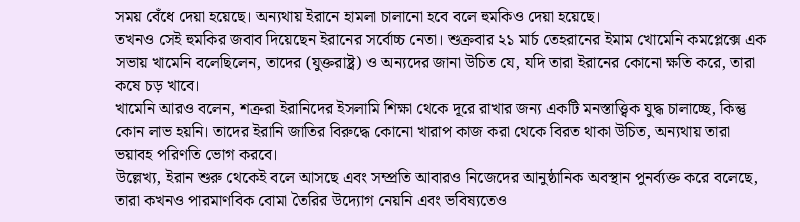সময় বেঁধে দেয়া হয়েছে। অন্যথায় ইরানে হামলা চালানো হবে বলে হুমকিও দেয়া হয়েছে।
তখনও সেই হুমকির জবাব দিয়েছেন ইরানের সর্বোচ্চ নেতা। শুক্রবার ২১ মার্চ তেহরানের ইমাম খোমেনি কমপ্লেক্সে এক সভায় খামেনি বলেছিলেন, তাদের (যুক্তরাষ্ট্র) ও অন্যদের জানা উচিত যে, যদি তারা ইরানের কোনো ক্ষতি করে, তারা কষে চড় খাবে।
খামেনি আরও বলেন, শত্রুরা ইরানিদের ইসলামি শিক্ষা থেকে দূরে রাখার জন্য একটি মনস্তাত্ত্বিক যুদ্ধ চালাচ্ছে, কিন্তু কোন লাভ হয়নি। তাদের ইরানি জাতির বিরুদ্ধে কোনো খারাপ কাজ করা থেকে বিরত থাকা উচিত, অন্যথায় তারা ভয়াবহ পরিণতি ভোগ করবে।
উল্লেখ্য, ইরান শুরু থেকেই বলে আসছে এবং সম্প্রতি আবারও নিজেদের আনুষ্ঠানিক অবস্থান পুনর্ব্যক্ত করে বলেছে, তারা কখনও পারমাণবিক বোমা তৈরির উদ্যোগ নেয়নি এবং ভবিষ্যতেও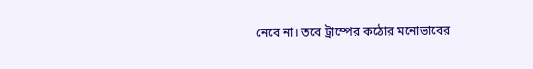নেবে না। তবে ট্রাম্পের কঠোর মনোভাবের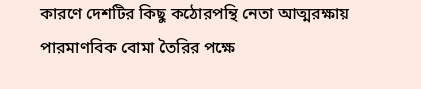কারণে দেশটির কিছু কঠোরপন্থি নেতা আত্মরক্ষায় পারমাণবিক বোমা তৈরির পক্ষে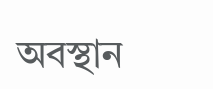অবস্থান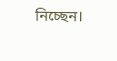নিচ্ছেন।